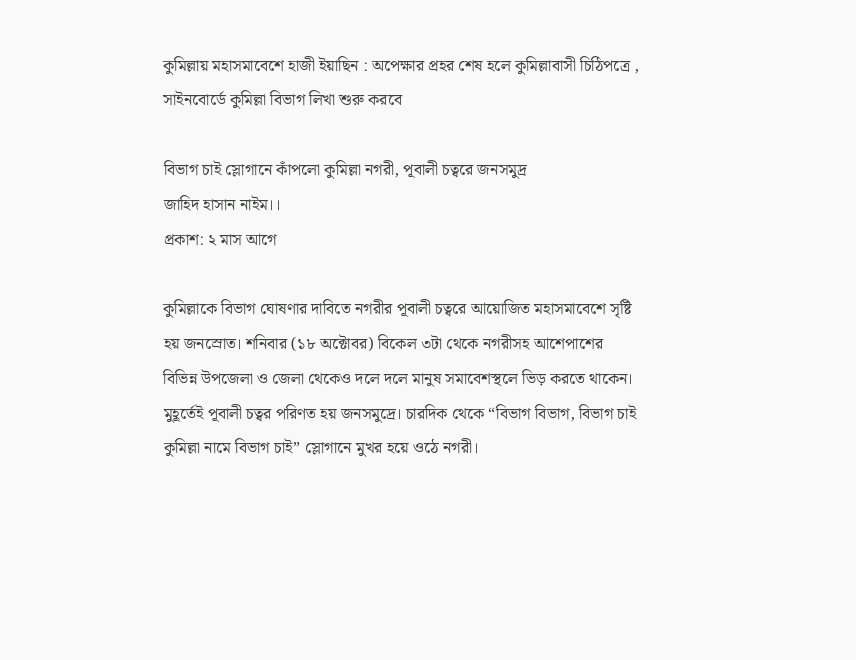কুমিল্লায় মহাসমাবেশে হাজী ইয়াছিন : অপেক্ষার প্রহর শেষ হলে কুমিল্লাবাসী চিঠিপত্রে , সাইনবোর্ডে কুমিল্লা বিভাগ লিখা শুরু করবে

বিভাগ চাই স্লোগানে কাঁপলো কুমিল্লা নগরী, পূবালী চত্বরে জনসমুদ্র
জাহিদ হাসান নাইম।।
প্রকাশ: ২ মাস আগে

কুমিল্লাকে বিভাগ ঘোষণার দাবিতে নগরীর পূবালী চত্বরে আয়োজিত মহাসমাবেশে সৃষ্টি হয় জনস্রোত। শনিবার (১৮ অক্টোবর) বিকেল ৩টা থেকে নগরীসহ আশেপাশের বিভিন্ন উপজেলা ও জেলা থেকেও দলে দলে মানুষ সমাবেশস্থলে ভিড় করতে থাকেন। মুহূর্তেই পূবালী চত্বর পরিণত হয় জনসমুদ্রে। চারদিক থেকে “বিভাগ বিভাগ, বিভাগ চাই কুমিল্লা নামে বিভাগ চাই” স্লোগানে মুখর হয়ে ওঠে নগরী।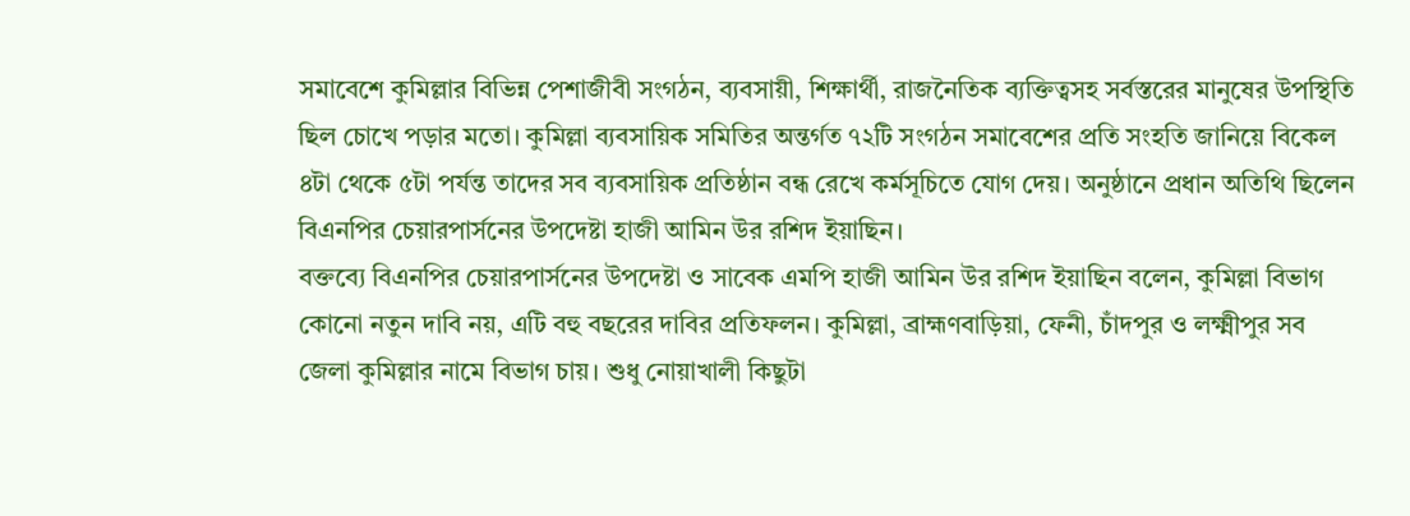সমাবেশে কুমিল্লার বিভিন্ন পেশাজীবী সংগঠন, ব্যবসায়ী, শিক্ষার্থী, রাজনৈতিক ব্যক্তিত্বসহ সর্বস্তরের মানুষের উপস্থিতি ছিল চোখে পড়ার মতো। কুমিল্লা ব্যবসায়িক সমিতির অন্তর্গত ৭২টি সংগঠন সমাবেশের প্রতি সংহতি জানিয়ে বিকেল ৪টা থেকে ৫টা পর্যন্ত তাদের সব ব্যবসায়িক প্রতিষ্ঠান বন্ধ রেখে কর্মসূচিতে যোগ দেয়। অনুষ্ঠানে প্রধান অতিথি ছিলেন বিএনপির চেয়ারপার্সনের উপদেষ্টা হাজী আমিন উর রশিদ ইয়াছিন।
বক্তব্যে বিএনপির চেয়ারপার্সনের উপদেষ্টা ও সাবেক এমপি হাজী আমিন উর রশিদ ইয়াছিন বলেন, কুমিল্লা বিভাগ কোনো নতুন দাবি নয়, এটি বহু বছরের দাবির প্রতিফলন। কুমিল্লা, ব্রাহ্মণবাড়িয়া, ফেনী, চাঁদপুর ও লক্ষ্মীপুর সব জেলা কুমিল্লার নামে বিভাগ চায়। শুধু নোয়াখালী কিছুটা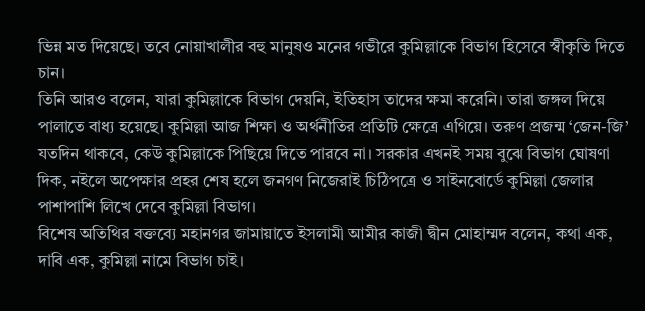ভিন্ন মত দিয়েছে। তবে নোয়াখালীর বহু মানুষও মনের গভীরে কুমিল্লাকে বিভাগ হিসেবে স্বীকৃতি দিতে চান।
তিনি আরও বলেন, যারা কুমিল্লাকে বিভাগ দেয়নি, ইতিহাস তাদের ক্ষমা করেনি। তারা জঙ্গল দিয়ে পালাতে বাধ্য হয়েছে। কুমিল্লা আজ শিক্ষা ও অর্থনীতির প্রতিটি ক্ষেত্রে এগিয়ে। তরুণ প্রজন্ম ‘জেন-জি’ যতদিন থাকবে, কেউ কুমিল্লাকে পিছিয়ে দিতে পারবে না। সরকার এখনই সময় বুঝে বিভাগ ঘোষণা দিক, নইলে অপেক্ষার প্রহর শেষ হলে জনগণ নিজেরাই চিঠিপত্রে ও সাইনবোর্ডে কুমিল্লা জেলার পাশাপাশি লিখে দেবে কুমিল্লা বিভাগ।
বিশেষ অতিথির বক্তব্যে মহানগর জামায়াতে ইসলামী আমীর কাজী দ্বীন মোহাম্মদ বলেন, কথা এক, দাবি এক, কুমিল্লা নামে বিভাগ চাই।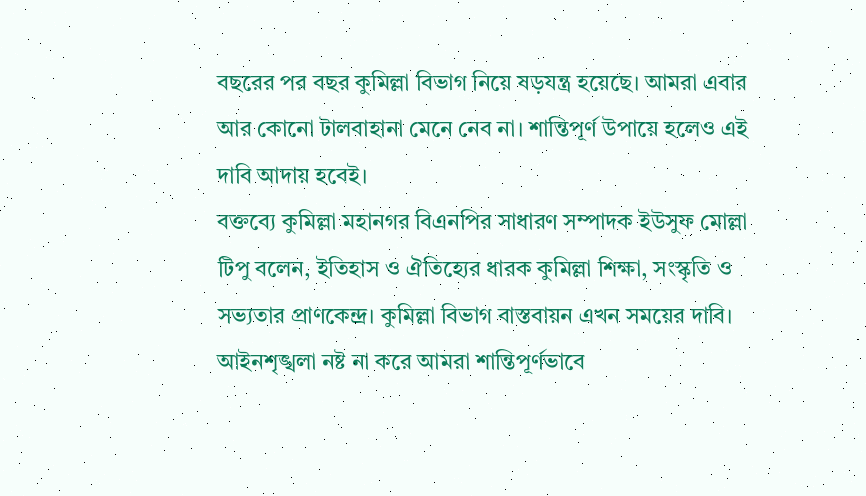বছরের পর বছর কুমিল্লা বিভাগ নিয়ে ষড়যন্ত্র হয়েছে। আমরা এবার আর কোনো টালবাহানা মেনে নেব না। শান্তিপূর্ণ উপায়ে হলেও এই দাবি আদায় হবেই।
বক্তব্যে কুমিল্লা মহানগর বিএনপির সাধারণ সম্পাদক ইউসুফ মোল্লা টিপু বলেন, ইতিহাস ও ঐতিহ্যের ধারক কুমিল্লা শিক্ষা, সংস্কৃতি ও সভ্যতার প্রাণকেন্দ্র। কুমিল্লা বিভাগ বাস্তবায়ন এখন সময়ের দাবি। আইনশৃঙ্খলা নষ্ট না করে আমরা শান্তিপূর্ণভাবে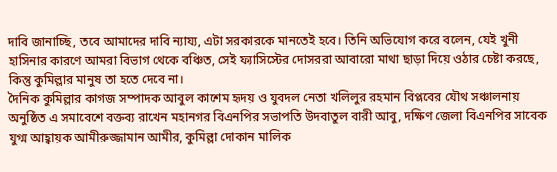দাবি জানাচ্ছি, তবে আমাদের দাবি ন্যায্য, এটা সরকারকে মানতেই হবে। তিনি অভিযোগ করে বলেন, যেই খুনী হাসিনার কারণে আমরা বিভাগ থেকে বঞ্চিত, সেই ফ্যাসিস্টের দোসররা আবারো মাথা ছাড়া দিয়ে ওঠার চেষ্টা করছে, কিন্তু কুমিল্লার মানুষ তা হতে দেবে না।
দৈনিক কুমিল্লার কাগজ সম্পাদক আবুল কাশেম হৃদয় ও যুবদল নেতা খলিলুর রহমান বিপ্লবের যৌথ সঞ্চালনায় অনুষ্ঠিত এ সমাবেশে বক্তব্য রাখেন মহানগর বিএনপির সভাপতি উদবাতুল বারী আবু, দক্ষিণ জেলা বিএনপির সাবেক যুগ্ম আহ্বায়ক আমীরুজ্জামান আমীর, কুমিল্লা দোকান মালিক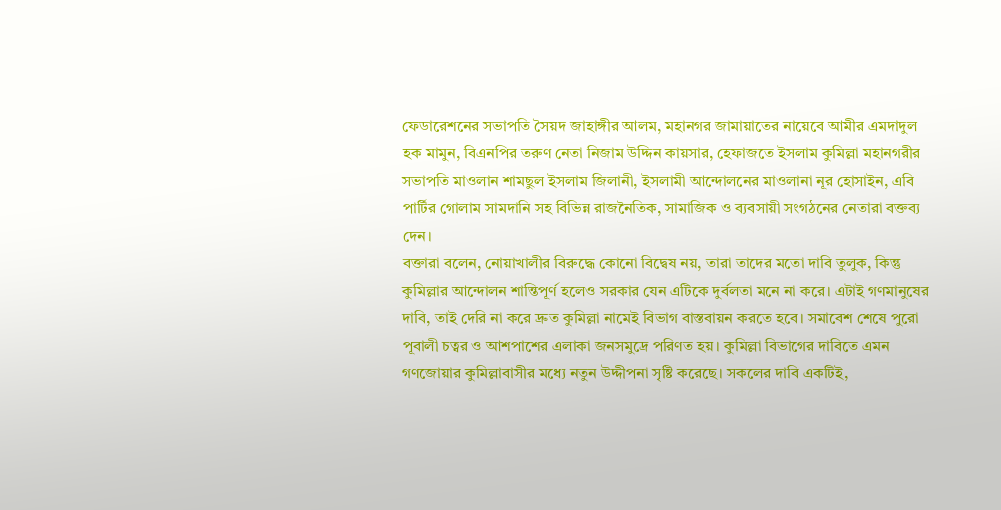ফেডারেশনের সভাপতি সৈয়দ জাহাঙ্গীর আলম, মহানগর জামায়াতের নায়েবে আমীর এমদাদুল হক মামুন, বিএনপির তরুণ নেতা নিজাম উদ্দিন কায়সার, হেফাজতে ইসলাম কুমিল্লা মহানগরীর সভাপতি মাওলান শামছুল ইসলাম জিলানী, ইসলামী আন্দোলনের মাওলানা নূর হোসাইন, এবি পার্টির গোলাম সামদানি সহ বিভিন্ন রাজনৈতিক, সামাজিক ও ব্যবসায়ী সংগঠনের নেতারা বক্তব্য দেন।
বক্তারা বলেন, নোয়াখালীর বিরুদ্ধে কোনো বিদ্বেষ নয়, তারা তাদের মতো দাবি তুলুক, কিন্তু কুমিল্লার আন্দোলন শান্তিপূর্ণ হলেও সরকার যেন এটিকে দুর্বলতা মনে না করে। এটাই গণমানুষের দাবি, তাই দেরি না করে দ্রুত কুমিল্লা নামেই বিভাগ বাস্তবায়ন করতে হবে। সমাবেশ শেষে পুরো পূবালী চত্বর ও আশপাশের এলাকা জনসমুদ্রে পরিণত হয়। কুমিল্লা বিভাগের দাবিতে এমন গণজোয়ার কুমিল্লাবাসীর মধ্যে নতুন উদ্দীপনা সৃষ্টি করেছে। সকলের দাবি একটিই,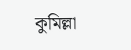কুমিল্লা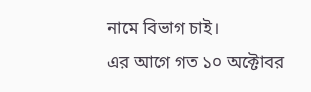নামে বিভাগ চাই।
এর আগে গত ১০ অক্টোবর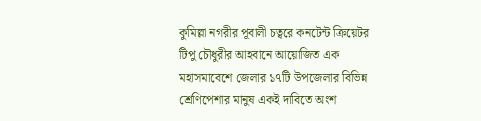কুমিল্লা নগরীর পূবালী চত্বরে কনটেন্ট ক্রিয়েটর টিপু চৌধুরীর আহবানে আয়োজিত এক মহাসমাবেশে জেলার ১৭টি উপজেলার বিভিন্ন শ্রেণিপেশার মানুষ একই দাবিতে অংশ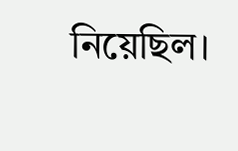নিয়েছিল।